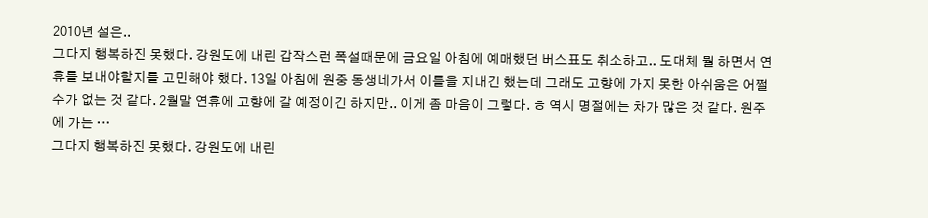2010년 설은..
그다지 행복하진 못했다. 강원도에 내린 갑작스런 폭설때문에 금요일 아침에 예매했던 버스표도 취소하고.. 도대체 뭘 하면서 연휴를 보내야할지를 고민해야 했다. 13일 아침에 원중 동생네가서 이틀을 지내긴 했는데 그래도 고향에 가지 못한 아쉬움은 어쩔 수가 없는 것 같다. 2월말 연휴에 고향에 갈 예정이긴 하지만.. 이게 좀 마음이 그렇다. ㅎ 역시 명절에는 차가 많은 것 같다. 원주에 가는 …
그다지 행복하진 못했다. 강원도에 내린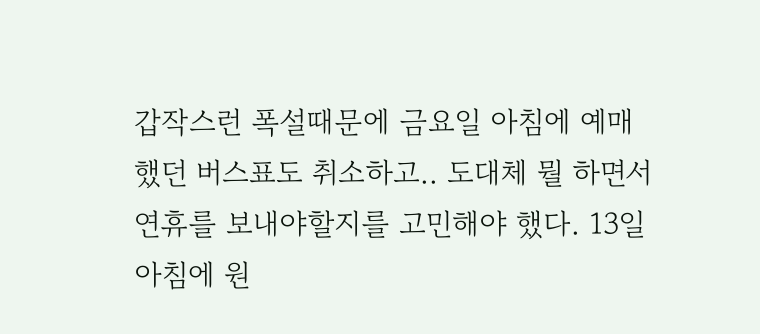갑작스런 폭설때문에 금요일 아침에 예매했던 버스표도 취소하고.. 도대체 뭘 하면서 연휴를 보내야할지를 고민해야 했다. 13일 아침에 원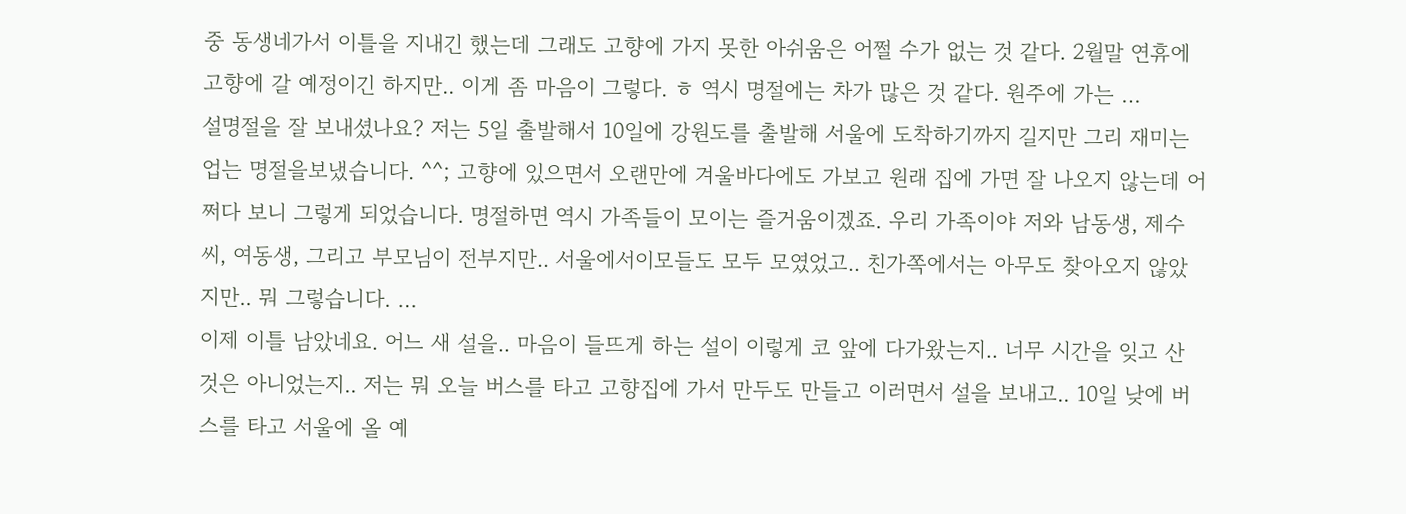중 동생네가서 이틀을 지내긴 했는데 그래도 고향에 가지 못한 아쉬움은 어쩔 수가 없는 것 같다. 2월말 연휴에 고향에 갈 예정이긴 하지만.. 이게 좀 마음이 그렇다. ㅎ 역시 명절에는 차가 많은 것 같다. 원주에 가는 …
설명절을 잘 보내셨나요? 저는 5일 출발해서 10일에 강원도를 출발해 서울에 도착하기까지 길지만 그리 재미는 업는 명절을보냈습니다. ^^; 고향에 있으면서 오랜만에 겨울바다에도 가보고 원래 집에 가면 잘 나오지 않는데 어쩌다 보니 그렇게 되었습니다. 명절하면 역시 가족들이 모이는 즐거움이겠죠. 우리 가족이야 저와 남동생, 제수씨, 여동생, 그리고 부모님이 전부지만.. 서울에서이모들도 모두 모였었고.. 친가쪽에서는 아무도 찾아오지 않았지만.. 뭐 그렇습니다. …
이제 이틀 남았네요. 어느 새 설을.. 마음이 들뜨게 하는 설이 이렇게 코 앞에 다가왔는지.. 너무 시간을 잊고 산 것은 아니었는지.. 저는 뭐 오늘 버스를 타고 고향집에 가서 만두도 만들고 이러면서 설을 보내고.. 10일 낮에 버스를 타고 서울에 올 예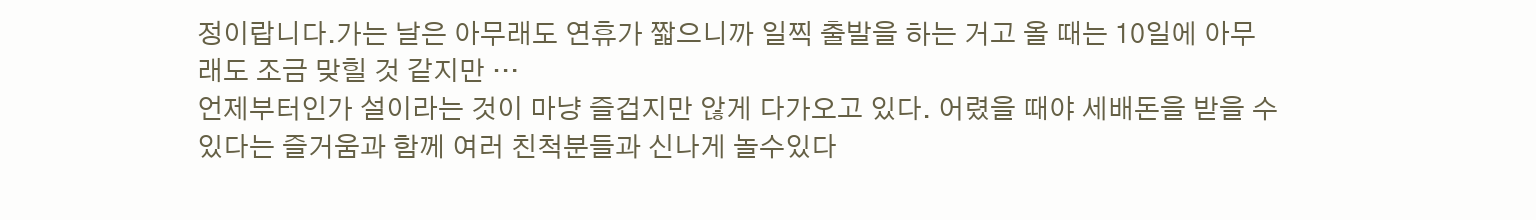정이랍니다.가는 날은 아무래도 연휴가 짧으니까 일찍 출발을 하는 거고 올 때는 10일에 아무래도 조금 맞힐 것 같지만 …
언제부터인가 설이라는 것이 마냥 즐겁지만 않게 다가오고 있다. 어렸을 때야 세배돈을 받을 수 있다는 즐거움과 함께 여러 친척분들과 신나게 놀수있다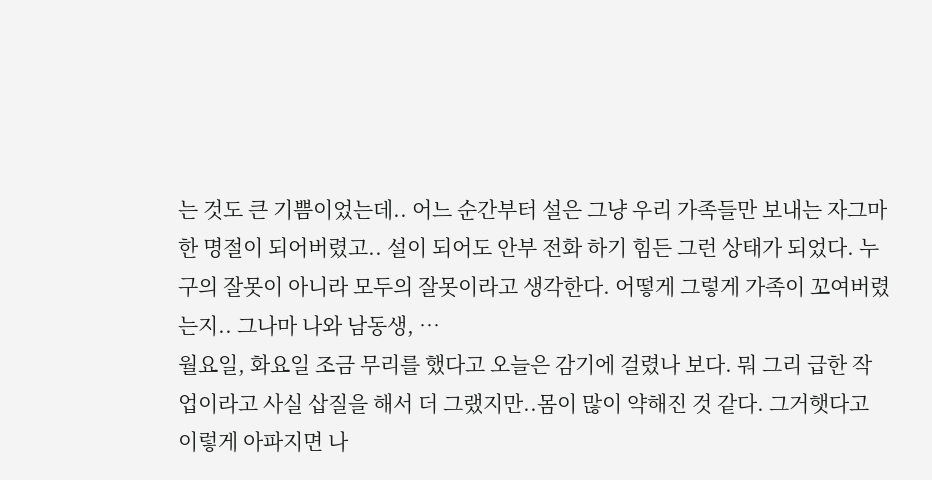는 것도 큰 기쁨이었는데.. 어느 순간부터 설은 그냥 우리 가족들만 보내는 자그마한 명절이 되어버렸고.. 설이 되어도 안부 전화 하기 힘든 그런 상태가 되었다. 누구의 잘못이 아니라 모두의 잘못이라고 생각한다. 어떻게 그렇게 가족이 꼬여버렸는지.. 그나마 나와 남동생, …
월요일, 화요일 조금 무리를 했다고 오늘은 감기에 걸렸나 보다. 뭐 그리 급한 작업이라고 사실 삽질을 해서 더 그랬지만..몸이 많이 약해진 것 같다. 그거햇다고 이렇게 아파지면 나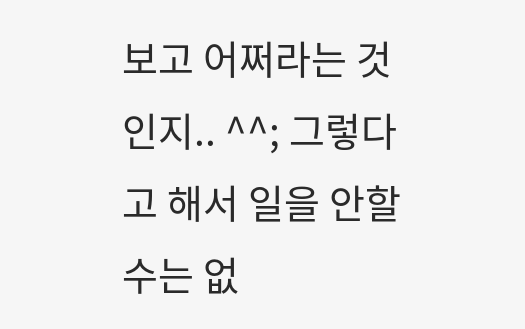보고 어쩌라는 것인지.. ^^; 그렇다고 해서 일을 안할 수는 없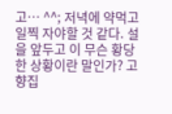고… ^^; 저녁에 약먹고 일찍 자야할 것 같다. 설을 앞두고 이 무슨 황당한 상황이란 말인가? 고향집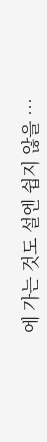에 가는 것도 설엔 쉽지 않을 …